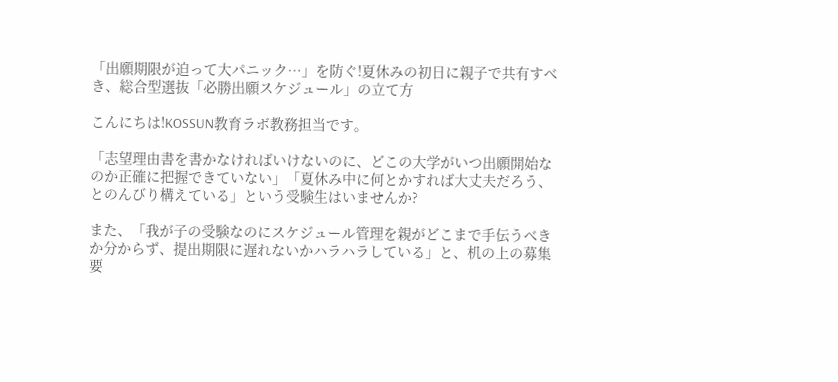「出願期限が迫って大パニック…」を防ぐ!夏休みの初日に親子で共有すべき、総合型選抜「必勝出願スケジュール」の立て方

こんにちは!KOSSUN教育ラボ教務担当です。

「志望理由書を書かなければいけないのに、どこの大学がいつ出願開始なのか正確に把握できていない」「夏休み中に何とかすれば大丈夫だろう、とのんびり構えている」という受験生はいませんか?

また、「我が子の受験なのにスケジュール管理を親がどこまで手伝うべきか分からず、提出期限に遅れないかハラハラしている」と、机の上の募集要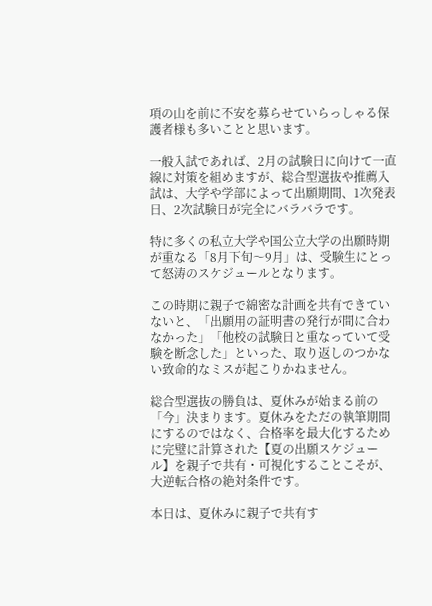項の山を前に不安を募らせていらっしゃる保護者様も多いことと思います。

一般入試であれば、2月の試験日に向けて一直線に対策を組めますが、総合型選抜や推薦入試は、大学や学部によって出願期間、1次発表日、2次試験日が完全にバラバラです。

特に多くの私立大学や国公立大学の出願時期が重なる「8月下旬〜9月」は、受験生にとって怒涛のスケジュールとなります。

この時期に親子で綿密な計画を共有できていないと、「出願用の証明書の発行が間に合わなかった」「他校の試験日と重なっていて受験を断念した」といった、取り返しのつかない致命的なミスが起こりかねません。

総合型選抜の勝負は、夏休みが始まる前の「今」決まります。夏休みをただの執筆期間にするのではなく、合格率を最大化するために完璧に計算された【夏の出願スケジュール】を親子で共有・可視化することこそが、大逆転合格の絶対条件です。

本日は、夏休みに親子で共有す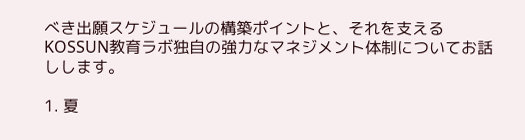べき出願スケジュールの構築ポイントと、それを支えるKOSSUN教育ラボ独自の強力なマネジメント体制についてお話しします。

1. 夏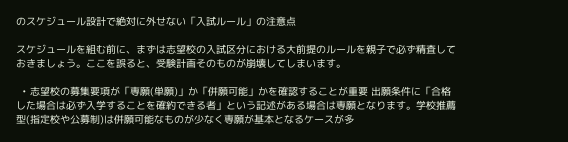のスケジュール設計で絶対に外せない「入試ルール」の注意点

スケジュールを組む前に、まずは志望校の入試区分における大前提のルールを親子で必ず精査しておきましょう。ここを誤ると、受験計画そのものが崩壊してしまいます。

  • 志望校の募集要項が「専願(単願)」か「併願可能」かを確認することが重要 出願条件に「合格した場合は必ず入学することを確約できる者」という記述がある場合は専願となります。学校推薦型(指定校や公募制)は併願可能なものが少なく専願が基本となるケースが多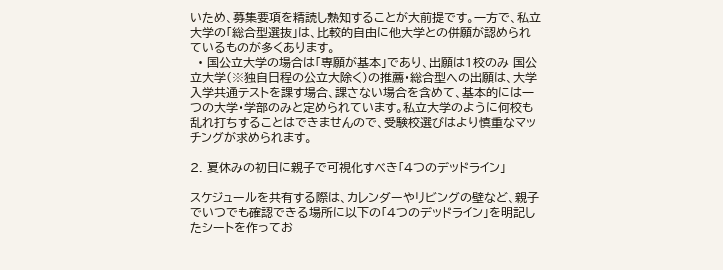いため、募集要項を精読し熟知することが大前提です。一方で、私立大学の「総合型選抜」は、比較的自由に他大学との併願が認められているものが多くあります。
  • 国公立大学の場合は「専願が基本」であり、出願は1校のみ 国公立大学(※独自日程の公立大除く)の推薦・総合型への出願は、大学入学共通テストを課す場合、課さない場合を含めて、基本的には一つの大学・学部のみと定められています。私立大学のように何校も乱れ打ちすることはできませんので、受験校選びはより慎重なマッチングが求められます。

2. 夏休みの初日に親子で可視化すべき「4つのデッドライン」

スケジュールを共有する際は、カレンダーやリビングの壁など、親子でいつでも確認できる場所に以下の「4つのデッドライン」を明記したシートを作ってお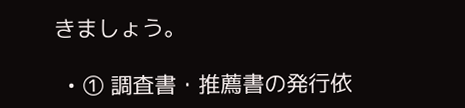きましょう。

  • ① 調査書・推薦書の発行依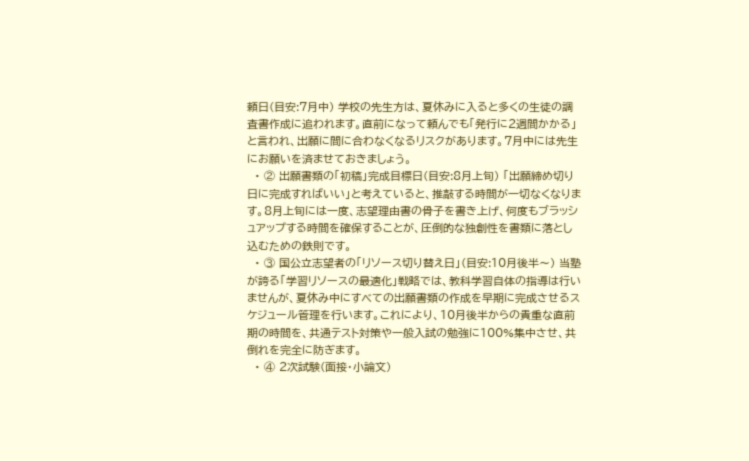頼日(目安:7月中) 学校の先生方は、夏休みに入ると多くの生徒の調査書作成に追われます。直前になって頼んでも「発行に2週間かかる」と言われ、出願に間に合わなくなるリスクがあります。7月中には先生にお願いを済ませておきましょう。
  • ② 出願書類の「初稿」完成目標日(目安:8月上旬) 「出願締め切り日に完成すればいい」と考えていると、推敲する時間が一切なくなります。8月上旬には一度、志望理由書の骨子を書き上げ、何度もブラッシュアップする時間を確保することが、圧倒的な独創性を書類に落とし込むための鉄則です。
  • ③ 国公立志望者の「リソース切り替え日」(目安:10月後半〜) 当塾が誇る「学習リソースの最適化」戦略では、教科学習自体の指導は行いませんが、夏休み中にすべての出願書類の作成を早期に完成させるスケジュール管理を行います。これにより、10月後半からの貴重な直前期の時間を、共通テスト対策や一般入試の勉強に100%集中させ、共倒れを完全に防ぎます。
  • ④ 2次試験(面接・小論文)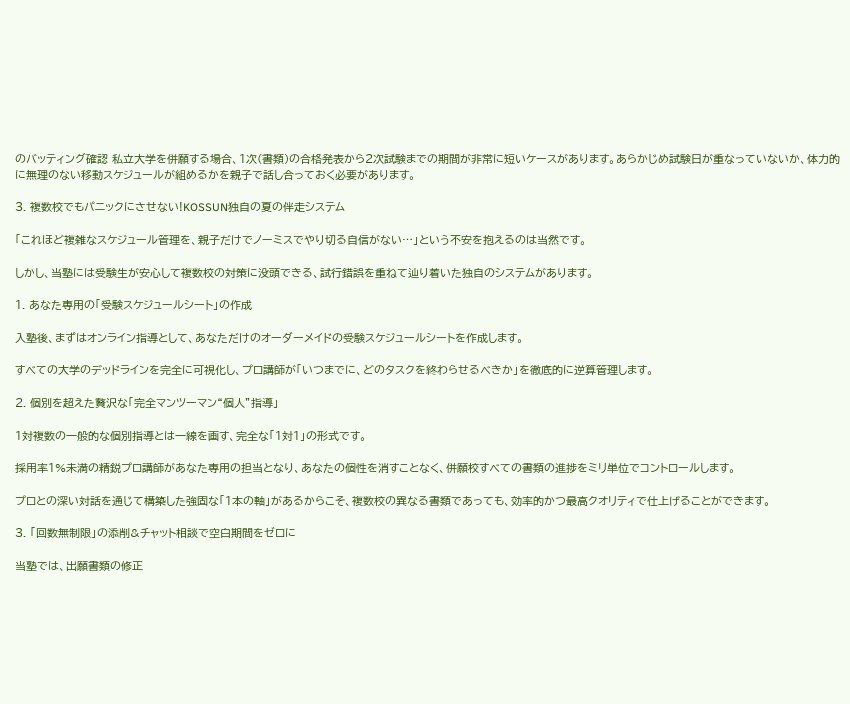のバッティング確認 私立大学を併願する場合、1次(書類)の合格発表から2次試験までの期間が非常に短いケースがあります。あらかじめ試験日が重なっていないか、体力的に無理のない移動スケジュールが組めるかを親子で話し合っておく必要があります。

3. 複数校でもパニックにさせない!KOSSUN独自の夏の伴走システム

「これほど複雑なスケジュール管理を、親子だけでノーミスでやり切る自信がない…」という不安を抱えるのは当然です。

しかし、当塾には受験生が安心して複数校の対策に没頭できる、試行錯誤を重ねて辿り着いた独自のシステムがあります。

1. あなた専用の「受験スケジュールシート」の作成

入塾後、まずはオンライン指導として、あなただけのオーダーメイドの受験スケジュールシートを作成します。

すべての大学のデッドラインを完全に可視化し、プロ講師が「いつまでに、どのタスクを終わらせるべきか」を徹底的に逆算管理します。

2. 個別を超えた贅沢な「完全マンツーマン“個人”指導」

1対複数の一般的な個別指導とは一線を画す、完全な「1対1」の形式です。

採用率1%未満の精鋭プロ講師があなた専用の担当となり、あなたの個性を消すことなく、併願校すべての書類の進捗をミリ単位でコントロールします。

プロとの深い対話を通じて構築した強固な「1本の軸」があるからこそ、複数校の異なる書類であっても、効率的かつ最高クオリティで仕上げることができます。

3. 「回数無制限」の添削&チャット相談で空白期間をゼロに

当塾では、出願書類の修正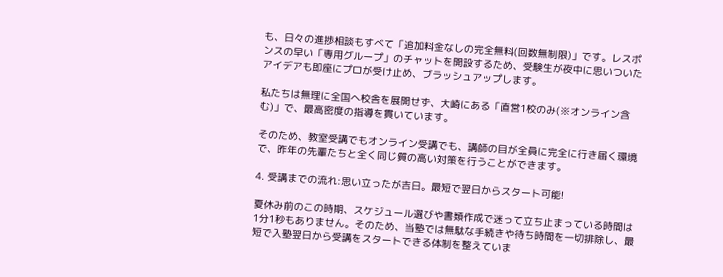も、日々の進捗相談もすべて「追加料金なしの完全無料(回数無制限)」です。レスポンスの早い「専用グループ」のチャットを開設するため、受験生が夜中に思いついたアイデアも即座にプロが受け止め、ブラッシュアップします。

私たちは無理に全国へ校舎を展開せず、大崎にある「直営1校のみ(※オンライン含む)」で、最高密度の指導を貫いています。

そのため、教室受講でもオンライン受講でも、講師の目が全員に完全に行き届く環境で、昨年の先輩たちと全く同じ質の高い対策を行うことができます。

4. 受講までの流れ:思い立ったが吉日。最短で翌日からスタート可能!

夏休み前のこの時期、スケジュール選びや書類作成で迷って立ち止まっている時間は1分1秒もありません。そのため、当塾では無駄な手続きや待ち時間を一切排除し、最短で入塾翌日から受講をスタートできる体制を整えていま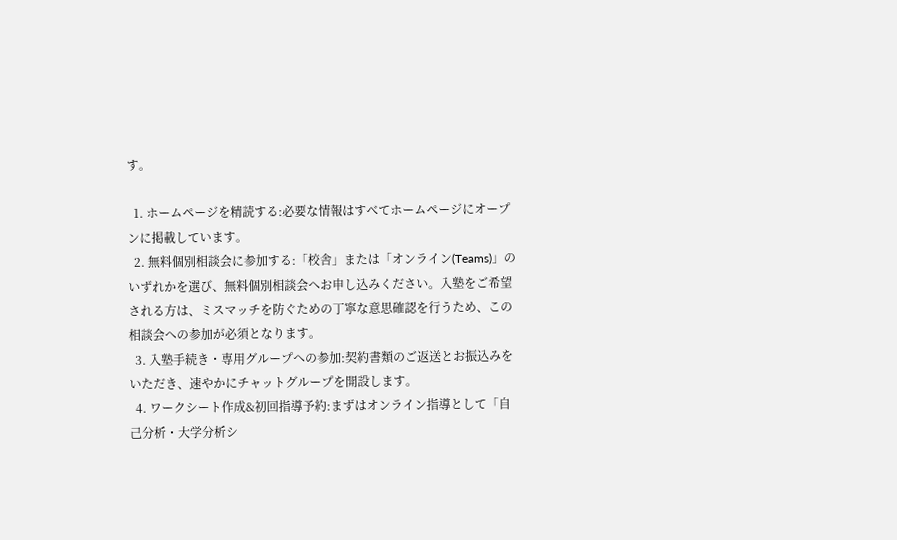す。

  1. ホームページを精読する:必要な情報はすべてホームページにオープンに掲載しています。
  2. 無料個別相談会に参加する:「校舎」または「オンライン(Teams)」のいずれかを選び、無料個別相談会へお申し込みください。入塾をご希望される方は、ミスマッチを防ぐための丁寧な意思確認を行うため、この相談会への参加が必須となります。
  3. 入塾手続き・専用グループへの参加:契約書類のご返送とお振込みをいただき、速やかにチャットグループを開設します。
  4. ワークシート作成&初回指導予約:まずはオンライン指導として「自己分析・大学分析シ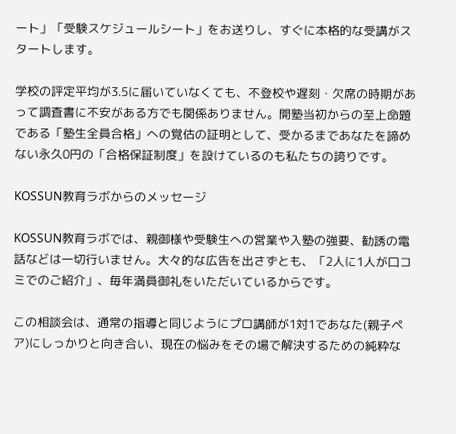ート」「受験スケジュールシート」をお送りし、すぐに本格的な受講がスタートします。

学校の評定平均が3.5に届いていなくても、不登校や遅刻・欠席の時期があって調査書に不安がある方でも関係ありません。開塾当初からの至上命題である「塾生全員合格」への覚估の証明として、受かるまであなたを諦めない永久0円の「合格保証制度」を設けているのも私たちの誇りです。

KOSSUN教育ラボからのメッセージ

KOSSUN教育ラボでは、親御様や受験生への営業や入塾の強要、勧誘の電話などは一切行いません。大々的な広告を出さずとも、「2人に1人が口コミでのご紹介」、毎年満員御礼をいただいているからです。

この相談会は、通常の指導と同じようにプロ講師が1対1であなた(親子ペア)にしっかりと向き合い、現在の悩みをその場で解決するための純粋な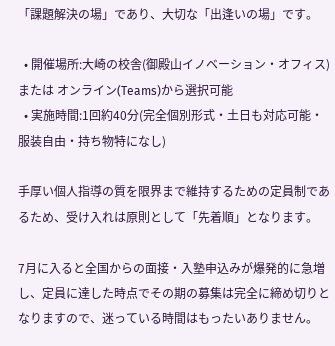「課題解決の場」であり、大切な「出逢いの場」です。

  • 開催場所:大崎の校舎(御殿山イノベーション・オフィス) または オンライン(Teams)から選択可能
  • 実施時間:1回約40分(完全個別形式・土日も対応可能・服装自由・持ち物特になし)

手厚い個人指導の質を限界まで維持するための定員制であるため、受け入れは原則として「先着順」となります。

7月に入ると全国からの面接・入塾申込みが爆発的に急増し、定員に達した時点でその期の募集は完全に締め切りとなりますので、迷っている時間はもったいありません。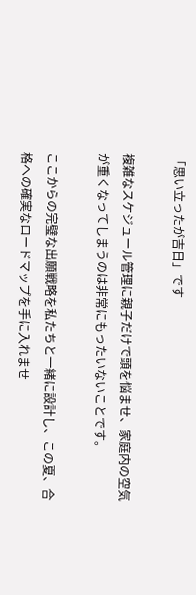「思い立ったが吉日」です

複雑なスケジュール管理に親子だけで頭を悩ませ、家庭内の空気が重くなってしまうのは非常にもったいないことです。

ここからの完璧な出願戦略を私たちと一緒に設計し、この夏、合格への確実なロードマップを手に入れませ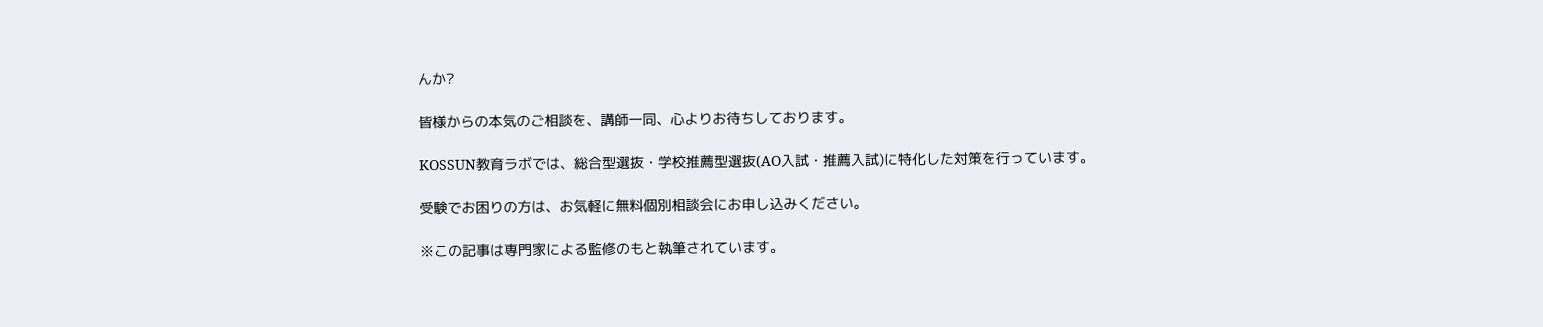んか?

皆様からの本気のご相談を、講師一同、心よりお待ちしております。

KOSSUN教育ラボでは、総合型選抜・学校推薦型選抜(AO入試・推薦入試)に特化した対策を行っています。

受験でお困りの方は、お気軽に無料個別相談会にお申し込みください。

※この記事は専門家による監修のもと執筆されています。